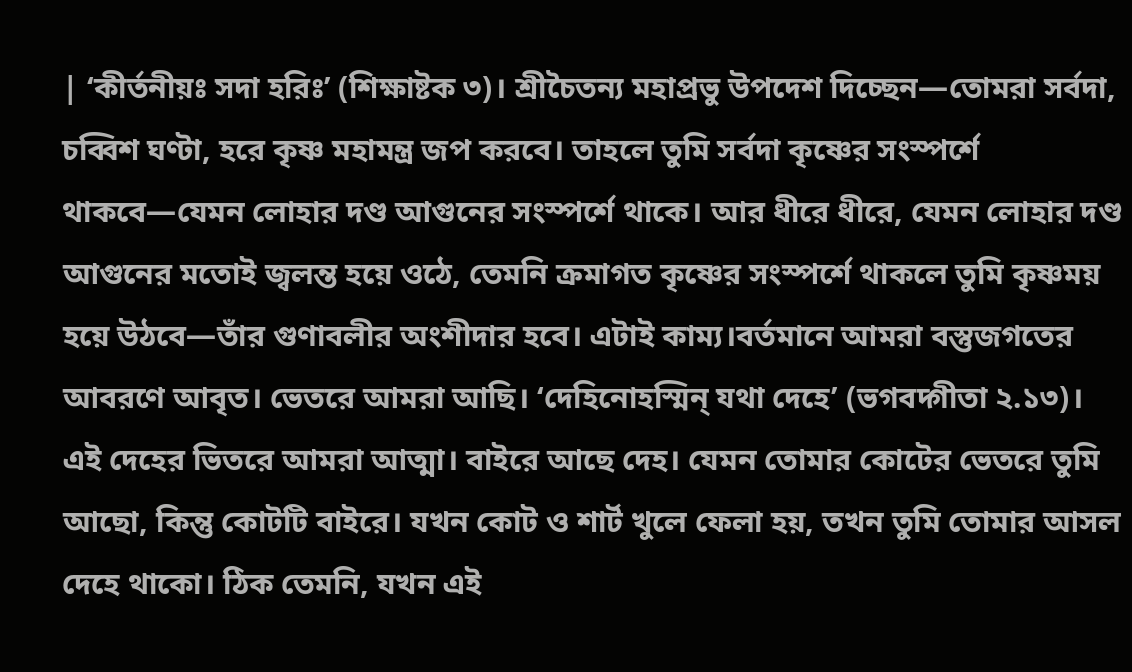| ‘কীর্তনীয়ঃ সদা হরিঃ’ (শিক্ষাষ্টক ৩)। শ্রীচৈতন্য মহাপ্রভু উপদেশ দিচ্ছেন—তোমরা সর্বদা, চব্বিশ ঘণ্টা, হরে কৃষ্ণ মহামন্ত্র জপ করবে। তাহলে তুমি সর্বদা কৃষ্ণের সংস্পর্শে থাকবে—যেমন লোহার দণ্ড আগুনের সংস্পর্শে থাকে। আর ধীরে ধীরে, যেমন লোহার দণ্ড আগুনের মতোই জ্বলন্ত হয়ে ওঠে, তেমনি ক্রমাগত কৃষ্ণের সংস্পর্শে থাকলে তুমি কৃষ্ণময় হয়ে উঠবে—তাঁর গুণাবলীর অংশীদার হবে। এটাই কাম্য।বর্তমানে আমরা বস্তুজগতের আবরণে আবৃত। ভেতরে আমরা আছি। ‘দেহিনোহস্মিন্ যথা দেহে’ (ভগবদ্গীতা ২.১৩)। এই দেহের ভিতরে আমরা আত্মা। বাইরে আছে দেহ। যেমন তোমার কোটের ভেতরে তুমি আছো, কিন্তু কোটটি বাইরে। যখন কোট ও শার্ট খুলে ফেলা হয়, তখন তুমি তোমার আসল দেহে থাকো। ঠিক তেমনি, যখন এই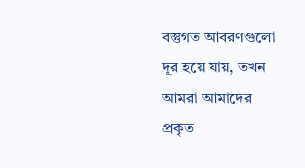বস্তুগত আবরণগুলো দূর হয়ে যায়, তখন আমরা আমাদের প্রকৃত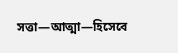সত্তা—আত্মা—হিসেবে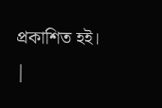প্রকাশিত হই।
|